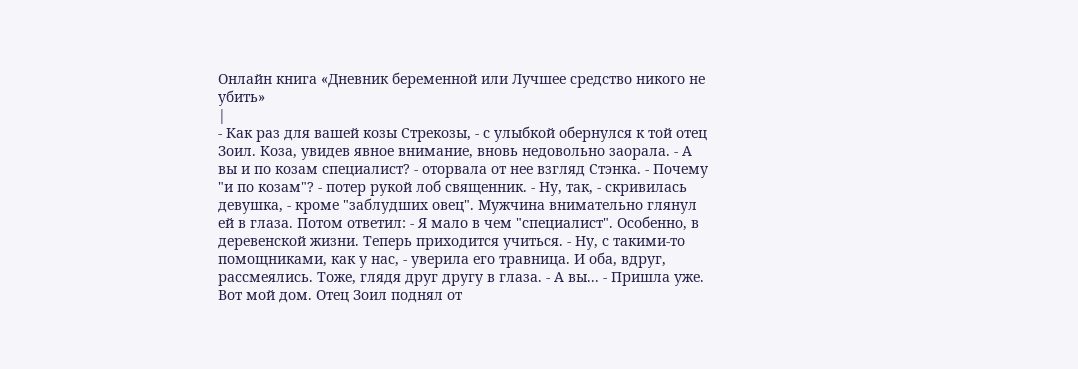Онлайн книга «Дневник беременной или Лучшее средство никого не убить»
|
- Как раз для вашей козы Стрекозы, - с улыбкой обернулся к той отец Зоил. Коза, увидев явное внимание, вновь недовольно заорала. - А вы и по козам специалист? - оторвала от нее взгляд Стэнка. - Почему "и по козам"? - потер рукой лоб священник. - Ну, так, - скривилась девушка, - кроме "заблудших овец". Мужчина внимательно глянул ей в глаза. Потом ответил: - Я мало в чем "специалист". Особенно, в деревенской жизни. Теперь приходится учиться. - Ну, с такими-то помощниками, как у нас, - уверила его травница. И оба, вдруг, рассмеялись. Тоже, глядя друг другу в глаза. - А вы... - Пришла уже. Вот мой дом. Отец Зоил поднял от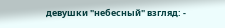девушки "небесный" взгляд: -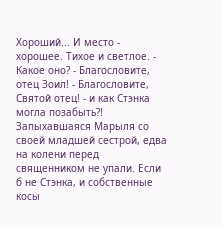Хороший... И место - хорошее. Тихое и светлое. - Какое оно? - Благословите, отец Зоил! - Благословите, Святой отец! - и как Стэнка могла позабыть?! Запыхавшаяся Марыля со своей младшей сестрой, едва на колени перед священником не упали. Если б не Стэнка, и собственные косы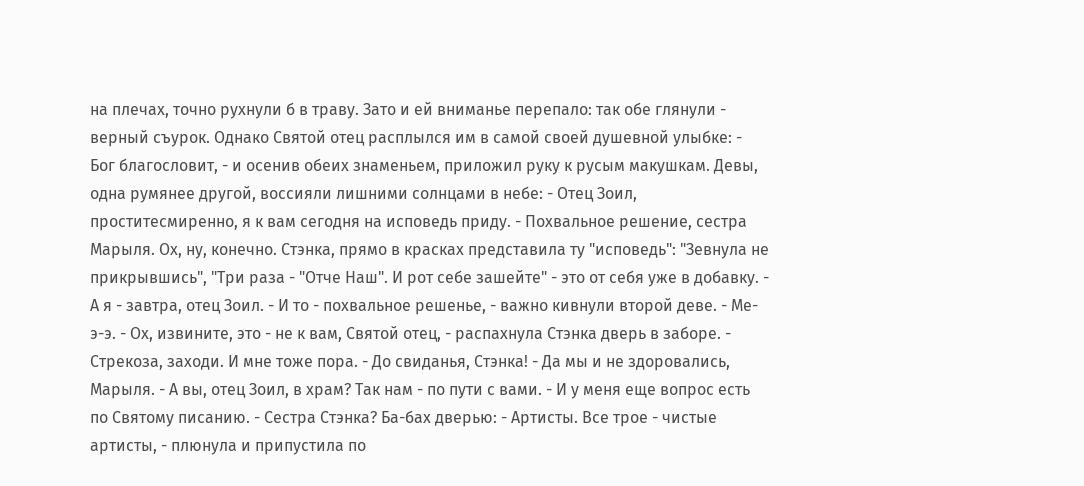на плечах, точно рухнули б в траву. Зато и ей вниманье перепало: так обе глянули - верный съурок. Однако Святой отец расплылся им в самой своей душевной улыбке: - Бог благословит, - и осенив обеих знаменьем, приложил руку к русым макушкам. Девы, одна румянее другой, воссияли лишними солнцами в небе: - Отец Зоил, проститесмиренно, я к вам сегодня на исповедь приду. - Похвальное решение, сестра Марыля. Ох, ну, конечно. Стэнка, прямо в красках представила ту "исповедь": "Зевнула не прикрывшись", "Три раза - "Отче Наш". И рот себе зашейте" - это от себя уже в добавку. - А я - завтра, отец Зоил. - И то - похвальное решенье, - важно кивнули второй деве. - Ме-э-э. - Ох, извините, это - не к вам, Святой отец, - распахнула Стэнка дверь в заборе. - Стрекоза, заходи. И мне тоже пора. - До свиданья, Стэнка! - Да мы и не здоровались, Марыля. - А вы, отец Зоил, в храм? Так нам - по пути с вами. - И у меня еще вопрос есть по Святому писанию. - Сестра Стэнка? Ба-бах дверью: - Артисты. Все трое - чистые артисты, - плюнула и припустила по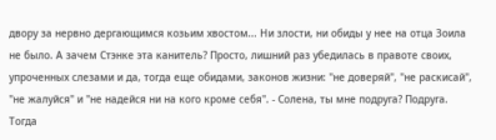двору за нервно дергающимся козьим хвостом... Ни злости, ни обиды у нее на отца Зоила не было. А зачем Стэнке эта канитель? Просто, лишний раз убедилась в правоте своих, упроченных слезами и да, тогда еще обидами, законов жизни: "не доверяй", "не раскисай", "не жалуйся" и "не надейся ни на кого кроме себя". - Солена, ты мне подруга? Подруга. Тогда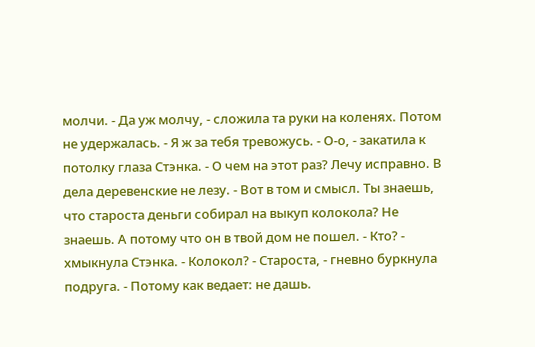молчи. - Да уж молчу, - сложила та руки на коленях. Потом не удержалась. - Я ж за тебя тревожусь. - О-о, - закатила к потолку глаза Стэнка. - О чем на этот раз? Лечу исправно. В дела деревенские не лезу. - Вот в том и смысл. Ты знаешь, что староста деньги собирал на выкуп колокола? Не знаешь. А потому что он в твой дом не пошел. - Кто? - хмыкнула Стэнка. - Колокол? - Староста, - гневно буркнула подруга. - Потому как ведает: не дашь.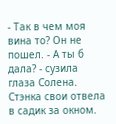- Так в чем моя вина то? Он не пошел. - А ты б дала? - сузила глаза Солена. Стэнка свои отвела в садик за окном.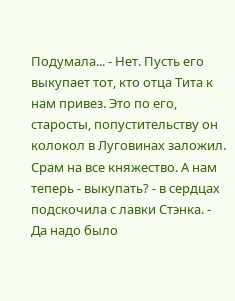Подумала... - Нет. Пусть его выкупает тот, кто отца Тита к нам привез. Это по его, старосты, попустительству он колокол в Луговинах заложил. Срам на все княжество. А нам теперь - выкупать? - в сердцах подскочила с лавки Стэнка. - Да надо было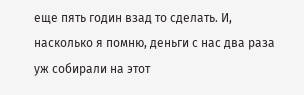еще пять годин взад то сделать. И, насколько я помню, деньги с нас два раза уж собирали на этот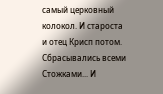самый церковный колокол. И староста и отец Крисп потом. Сбрасывались всеми Стожками... И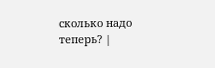сколько надо теперь? |